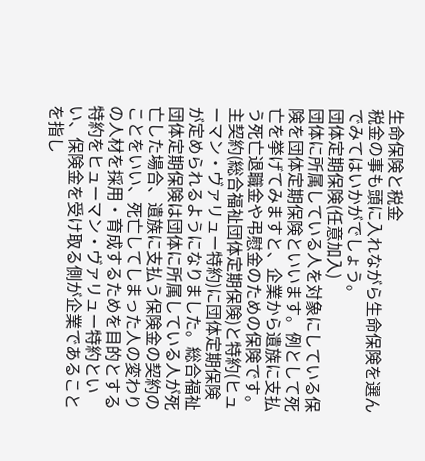生命保険と税金
税金の事も頭に入れながら生命保険を選んでみてはいかがでしょう。
団体定期保険(任意加入)
団体に所属している人を対象にしている保険を団体定期保険といいます。例として死亡を挙げてみますと、企業から遺族に支払う死亡退職金や弔慰金のための保険です。主契約(総合福祉団体定期保険)と特約(ヒューマン・ヴァリュー特約)に団体定期保険が定められるようになりました。総合福祉団体定期保険は団体に所属している人が死亡した場合、遺族に支払う保険金の契約のことをいい、死亡してしまった人の変わりの人材を採用・育成するためを目的とする特約をヒューマン・ヴァリュー特約といい、保険金を受け取る側が企業であることを指し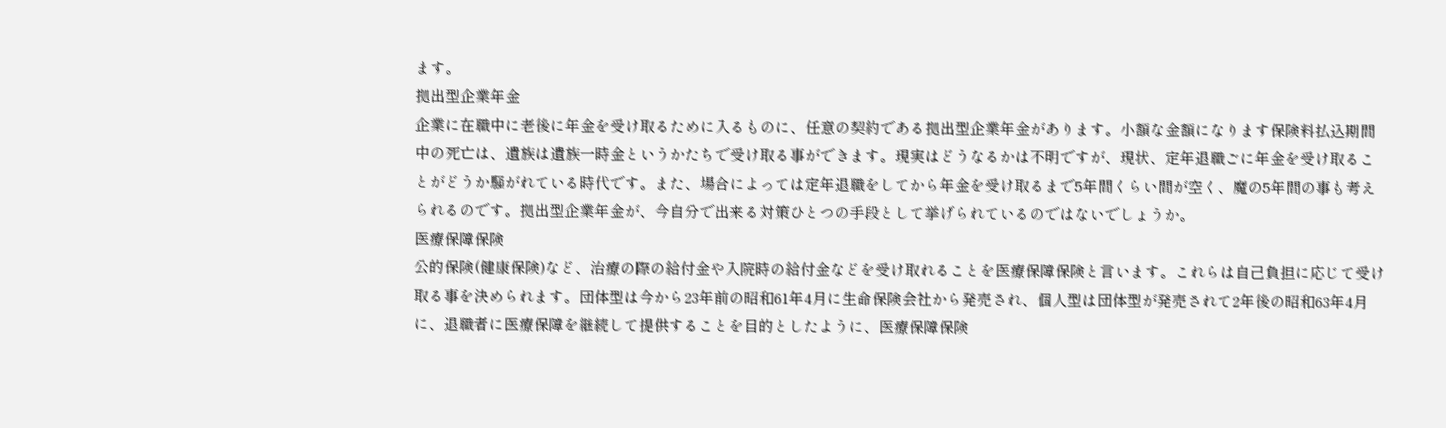ます。
拠出型企業年金
企業に在職中に老後に年金を受け取るために入るものに、任意の契約である拠出型企業年金があります。小額な金額になります保険料払込期間中の死亡は、遺族は遺族一時金というかたちで受け取る事ができます。現実はどうなるかは不明ですが、現状、定年退職ごに年金を受け取ることがどうか騒がれている時代です。また、場合によっては定年退職をしてから年金を受け取るまで5年間くらい間が空く、魔の5年間の事も考えられるのです。拠出型企業年金が、今自分で出来る対策ひとつの手段として挙げられているのではないでしょうか。
医療保障保険
公的保険(健康保険)など、治療の際の給付金や入院時の給付金などを受け取れることを医療保障保険と言います。これらは自己負担に応じて受け取る事を決められます。団体型は今から23年前の昭和61年4月に生命保険会社から発売され、個人型は団体型が発売されて2年後の昭和63年4月に、退職者に医療保障を継続して提供することを目的としたように、医療保障保険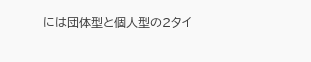には団体型と個人型の2タイ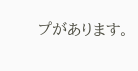プがあります。